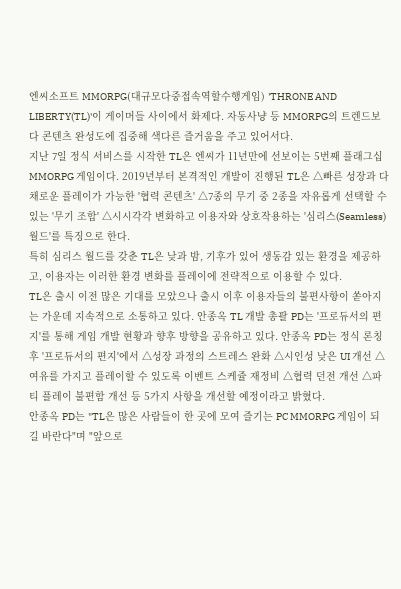엔씨소프트 MMORPG(대규모다중접속역할수행게임) 'THRONE AND LIBERTY(TL)'이 게이머들 사이에서 화제다. 자동사냥 등 MMORPG의 트렌드보다 콘텐츠 완성도에 집중해 색다른 즐거움을 주고 있어서다.
지난 7일 정식 서비스를 시작한 TL은 엔씨가 11년만에 선보이는 5번째 플래그십 MMORPG 게임이다. 2019년부터 본격적인 개발이 진행된 TL은 △빠른 성장과 다채로운 플레이가 가능한 '협력 콘텐츠' △7종의 무기 중 2종을 자유롭게 선택할 수 있는 '무기 조합' △시시각각 변화하고 이용자와 상호작용하는 '심리스(Seamless) 월드'를 특징으로 한다.
특히 심리스 월드를 갖춘 TL은 낮과 밤, 기후가 있어 생동감 있는 환경을 제공하고, 이용자는 이러한 환경 변화를 플레이에 전략적으로 이용할 수 있다.
TL은 출시 이전 많은 기대를 모았으나 출시 이후 이용자들의 불편사항이 쏟아지는 가운데 지속적으로 소통하고 있다. 안종옥 TL 개발 총괄 PD는 '프로듀서의 편지'를 통해 게임 개발 현황과 향후 방향을 공유하고 있다. 안종옥 PD는 정식 론칭 후 '프로듀서의 편지'에서 △성장 과정의 스트레스 완화 △시인성 낮은 UI 개선 △여유를 가지고 플레이할 수 있도록 이벤트 스케쥴 재정비 △협력 던전 개선 △파티 플레이 불편함 개선 등 5가지 사항을 개선할 예정이라고 밝혔다.
안종옥 PD는 "TL은 많은 사람들이 한 곳에 모여 즐기는 PC MMORPG 게임이 되길 바란다"며 "앞으로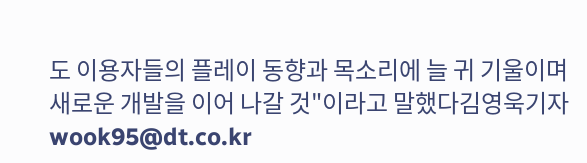도 이용자들의 플레이 동향과 목소리에 늘 귀 기울이며 새로운 개발을 이어 나갈 것"이라고 말했다김영욱기자 wook95@dt.co.kr